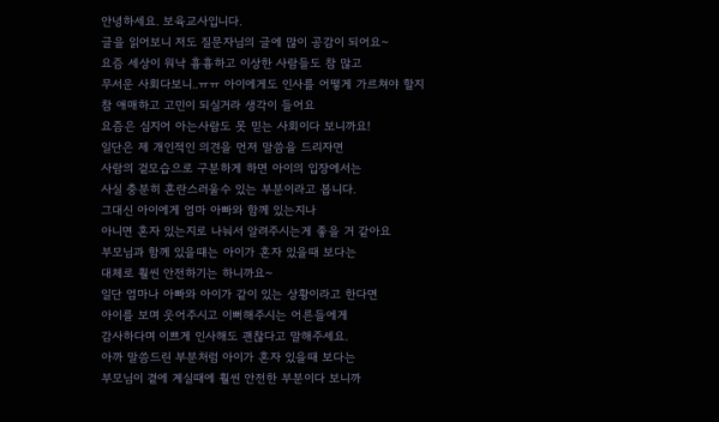안녕하세요. 보육교사입니다.
글을 읽어보니 저도 질문자님의 글에 많이 공감이 되어요~
요즘 세상이 워낙 흉흉하고 이상한 사람들도 참 많고
무서운 사회다보니..ㅠㅠ 아이에게도 인사를 어떻게 가르쳐야 할지
참 애매하고 고민이 되실거라 생각이 들어요
요즘은 심지어 아는사람도 못 믿는 사회이다 보니까요!
일단은 제 개인적인 의견을 먼저 말씀을 드리자면
사람의 겉모습으로 구분하게 하면 아이의 입장에서는
사실 충분히 혼란스러울수 있는 부분이라고 봅니다.
그대신 아이에게 엄마 아빠와 함께 있는지나
아니면 혼자 있는지로 나눠서 알려주시는게 좋을 거 같아요
부모님과 함께 있을떄는 아이가 혼자 있을때 보다는
대체로 훨씬 안전하기는 하니까요~
일단 엄마나 아빠와 아이가 같이 있는 상황이라고 한다면
아이를 보며 웃어주시고 이뻐해주시는 어른들에게
감사하다며 이쁘게 인사해도 괜찮다고 말해주세요.
아까 말씀드린 부분처럼 아이가 혼자 있을때 보다는
부모님이 곁에 계실때에 훨씬 안전한 부분이다 보니까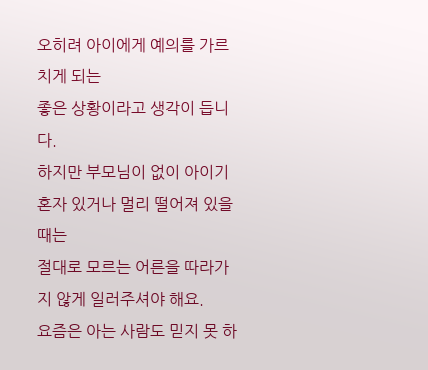오히려 아이에게 예의를 가르치게 되는
좋은 상황이라고 생각이 듭니다.
하지만 부모님이 없이 아이기 혼자 있거나 멀리 떨어져 있을때는
절대로 모르는 어른을 따라가지 않게 일러주셔야 해요.
요즘은 아는 사람도 믿지 못 하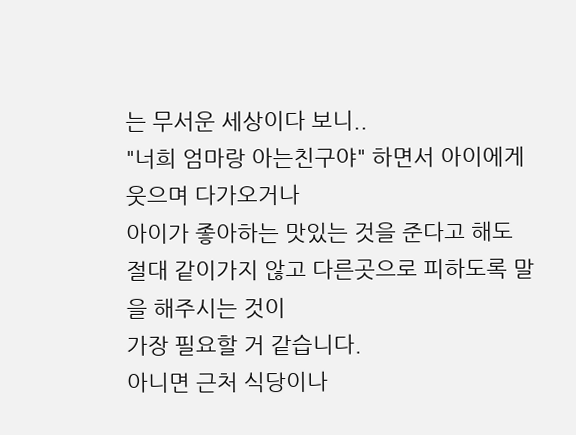는 무서운 세상이다 보니..
"너희 엄마랑 아는친구야" 하면서 아이에게 웃으며 다가오거나
아이가 좋아하는 맛있는 것을 준다고 해도
절대 같이가지 않고 다른곳으로 피하도록 말을 해주시는 것이
가장 필요할 거 같습니다.
아니면 근처 식당이나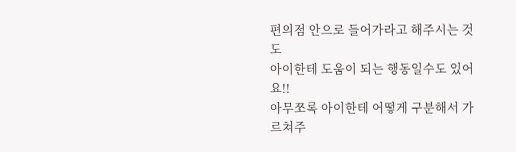편의점 안으로 들어가라고 해주시는 것도
아이한테 도움이 되는 행동일수도 있어요!!
아무쪼록 아이한테 어떻게 구분해서 가르쳐주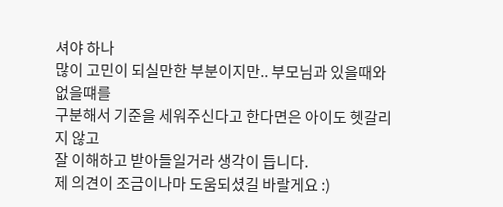셔야 하나
많이 고민이 되실만한 부분이지만.. 부모님과 있을때와 없을떄를
구분해서 기준을 세워주신다고 한다면은 아이도 헷갈리지 않고
잘 이해하고 받아들일거라 생각이 듭니다.
제 의견이 조금이나마 도움되셨길 바랄게요 :)